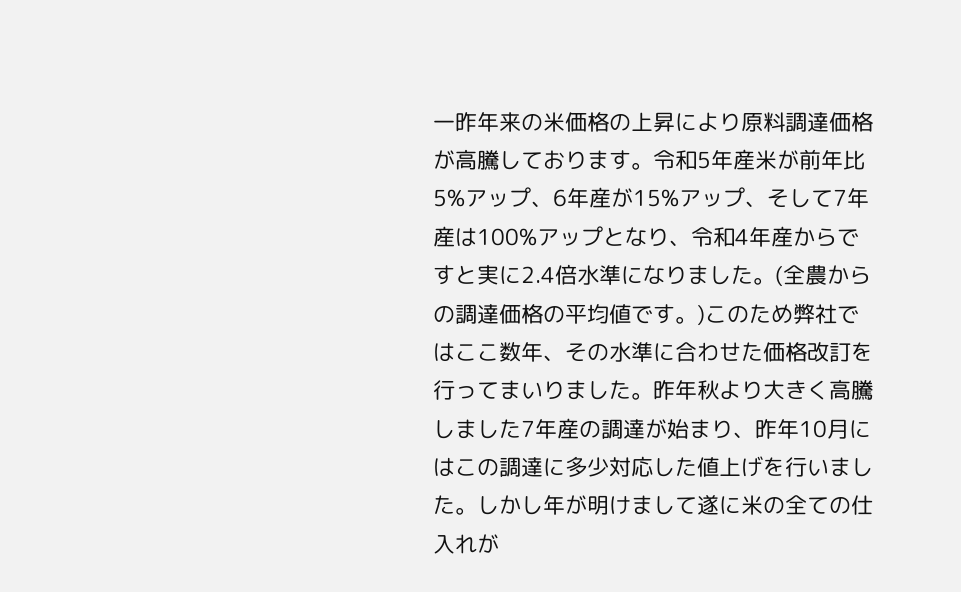一昨年来の米価格の上昇により原料調達価格が高騰しております。令和5年産米が前年比5%アップ、6年産が15%アップ、そして7年産は100%アップとなり、令和4年産からですと実に2.4倍水準になりました。(全農からの調達価格の平均値です。)このため弊社ではここ数年、その水準に合わせた価格改訂を行ってまいりました。昨年秋より大きく高騰しました7年産の調達が始まり、昨年10月にはこの調達に多少対応した値上げを行いました。しかし年が明けまして遂に米の全ての仕入れが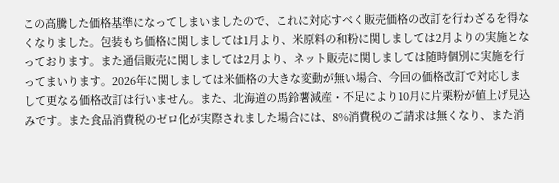この高騰した価格基準になってしまいましたので、これに対応すべく販売価格の改訂を行わざるを得なくなりました。包装もち価格に関しましては1月より、米原料の和粉に関しましては2月よりの実施となっております。また通信販売に関しましては2月より、ネット販売に関しましては随時個別に実施を行ってまいります。2026年に関しましては米価格の大きな変動が無い場合、今回の価格改訂で対応しまして更なる価格改訂は行いません。また、北海道の馬鈴薯減産・不足により10月に片栗粉が値上げ見込みです。また食品消費税のゼロ化が実際されました場合には、8%消費税のご請求は無くなり、また消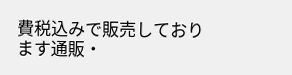費税込みで販売しております通販・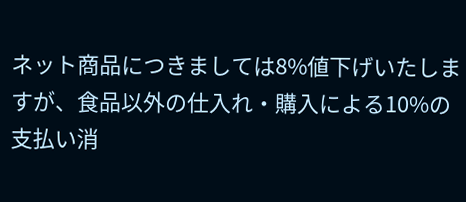ネット商品につきましては8%値下げいたしますが、食品以外の仕入れ・購入による10%の支払い消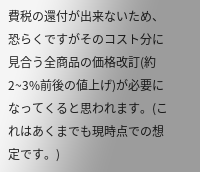費税の還付が出来ないため、恐らくですがそのコスト分に見合う全商品の価格改訂(約2~3%前後の値上げ)が必要になってくると思われます。(これはあくまでも現時点での想定です。)